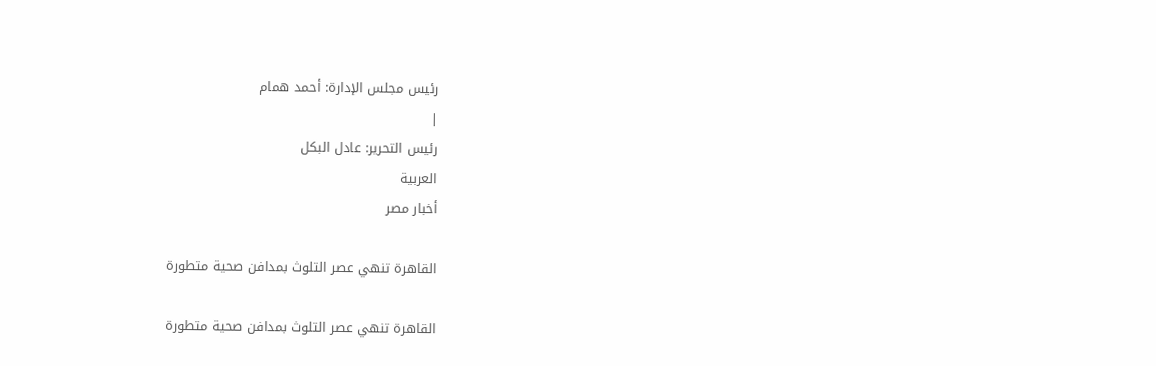رئيس مجلس الإدارة: أحمد همام
|
رئيس التحرير: عادل البكل
العربية
أخبار مصر

القاهرة تنهي عصر التلوث بمدافن صحية متطورة

القاهرة تنهي عصر التلوث بمدافن صحية متطورة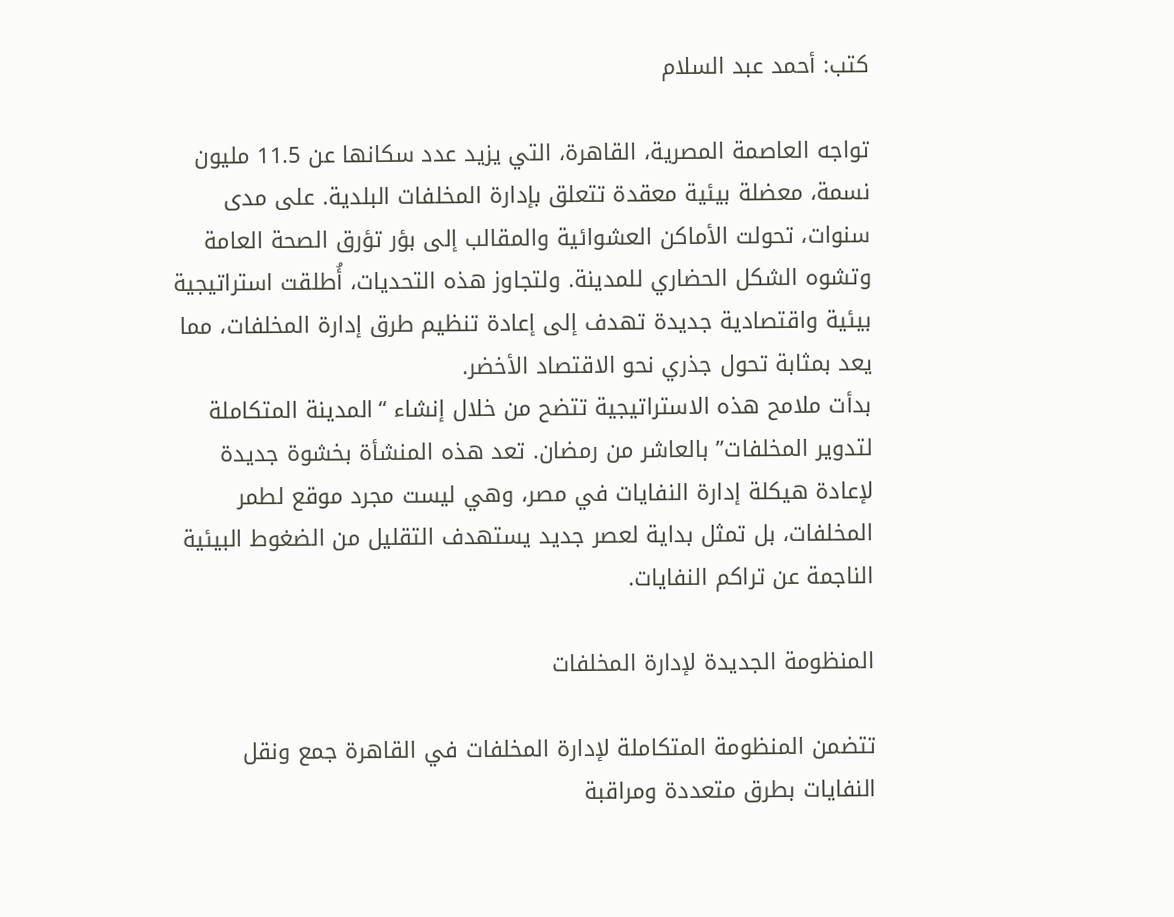كتب: أحمد عبد السلام

تواجه العاصمة المصرية، القاهرة، التي يزيد عدد سكانها عن 11.5 مليون نسمة، معضلة بيئية معقدة تتعلق بإدارة المخلفات البلدية. على مدى سنوات، تحولت الأماكن العشوائية والمقالب إلى بؤر تؤرق الصحة العامة وتشوه الشكل الحضاري للمدينة. ولتجاوز هذه التحديات، أُطلقت استراتيجية بيئية واقتصادية جديدة تهدف إلى إعادة تنظيم طرق إدارة المخلفات، مما يعد بمثابة تحول جذري نحو الاقتصاد الأخضر.
بدأت ملامح هذه الاستراتيجية تتضح من خلال إنشاء “المدينة المتكاملة لتدوير المخلفات” بالعاشر من رمضان. تعد هذه المنشأة بخشوة جديدة لإعادة هيكلة إدارة النفايات في مصر، وهي ليست مجرد موقع لطمر المخلفات، بل تمثل بداية لعصر جديد يستهدف التقليل من الضغوط البيئية الناجمة عن تراكم النفايات.

المنظومة الجديدة لإدارة المخلفات

تتضمن المنظومة المتكاملة لإدارة المخلفات في القاهرة جمع ونقل النفايات بطرق متعددة ومراقبة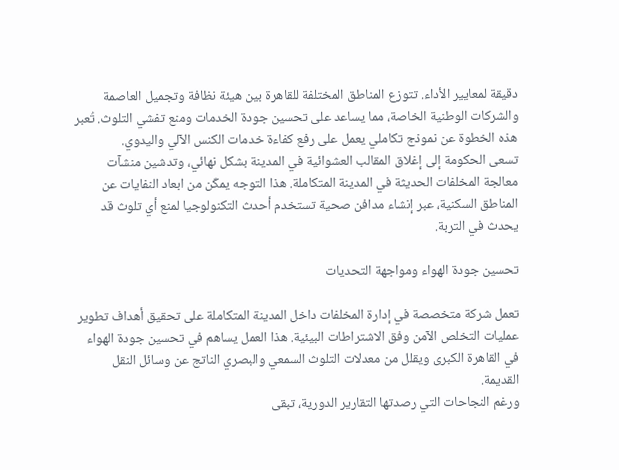دقيقة لمعايير الأداء. تتوزع المناطق المختلفة للقاهرة بين هيئة نظافة وتجميل العاصمة والشركات الوطنية الخاصة، مما يساعد على تحسين جودة الخدمات ومنع تفشي التلوث. تُعبر هذه الخطوة عن نموذج تكاملي يعمل على رفع كفاءة خدمات الكنس الآلي واليدوي.
تسعى الحكومة إلى إغلاق المقالب العشوائية في المدينة بشكل نهائي، وتدشين منشآت معالجة المخلفات الحديثة في المدينة المتكاملة. هذا التوجه يمكّن من ابعاد النفايات عن المناطق السكنية، عبر إنشاء مدافن صحية تستخدم أحدث التكنولوجيا لمنع أي تلوث قد يحدث في التربة.

تحسين جودة الهواء ومواجهة التحديات

تعمل شركة متخصصة في إدارة المخلفات داخل المدينة المتكاملة على تحقيق أهداف تطوير عمليات التخلص الآمن وفق الاشتراطات البيئية. هذا العمل يساهم في تحسين جودة الهواء في القاهرة الكبرى ويقلل من معدلات التلوث السمعي والبصري الناتج عن وسائل النقل القديمة.
ورغم النجاحات التي رصدتها التقارير الدورية، تبقى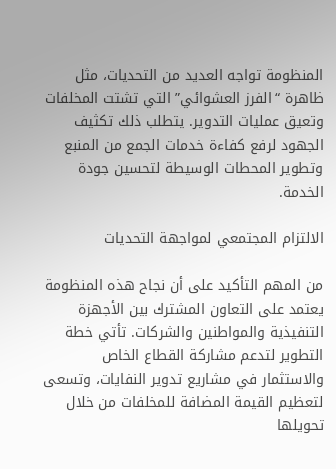المنظومة تواجه العديد من التحديات، مثل ظاهرة “الفرز العشوائي” التي تشتت المخلفات وتعيق عمليات التدوير. يتطلب ذلك تكثيف الجهود لرفع كفاءة خدمات الجمع من المنبع وتطوير المحطات الوسيطة لتحسين جودة الخدمة.

الالتزام المجتمعي لمواجهة التحديات

من المهم التأكيد على أن نجاح هذه المنظومة يعتمد على التعاون المشترك بين الأجهزة التنفيذية والمواطنين والشركات. تأتي خطة التطوير لتدعم مشاركة القطاع الخاص والاستثمار في مشاريع تدوير النفايات، وتسعى لتعظيم القيمة المضافة للمخلفات من خلال تحويلها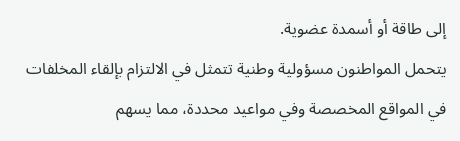إلى طاقة أو أسمدة عضوية.
يتحمل المواطنون مسؤولية وطنية تتمثل في الالتزام بإلقاء المخلفات في المواقع المخصصة وفي مواعيد محددة، مما يسهم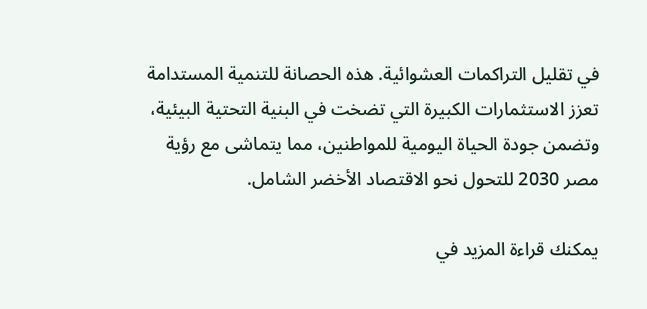في تقليل التراكمات العشوائية. هذه الحصانة للتنمية المستدامة تعزز الاستثمارات الكبيرة التي تضخت في البنية التحتية البيئية، وتضمن جودة الحياة اليومية للمواطنين، مما يتماشى مع رؤية مصر 2030 للتحول نحو الاقتصاد الأخضر الشامل.

يمكنك قراءة المزيد في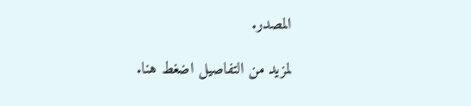المصدر.

لمزيد من التفاصيل اضغط هنا.